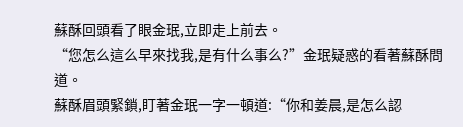蘇酥回頭看了眼金珉,立即走上前去。
“您怎么這么早來找我,是有什么事么?”金珉疑惑的看著蘇酥問道。
蘇酥眉頭緊鎖,盯著金珉一字一頓道:“你和姜晨,是怎么認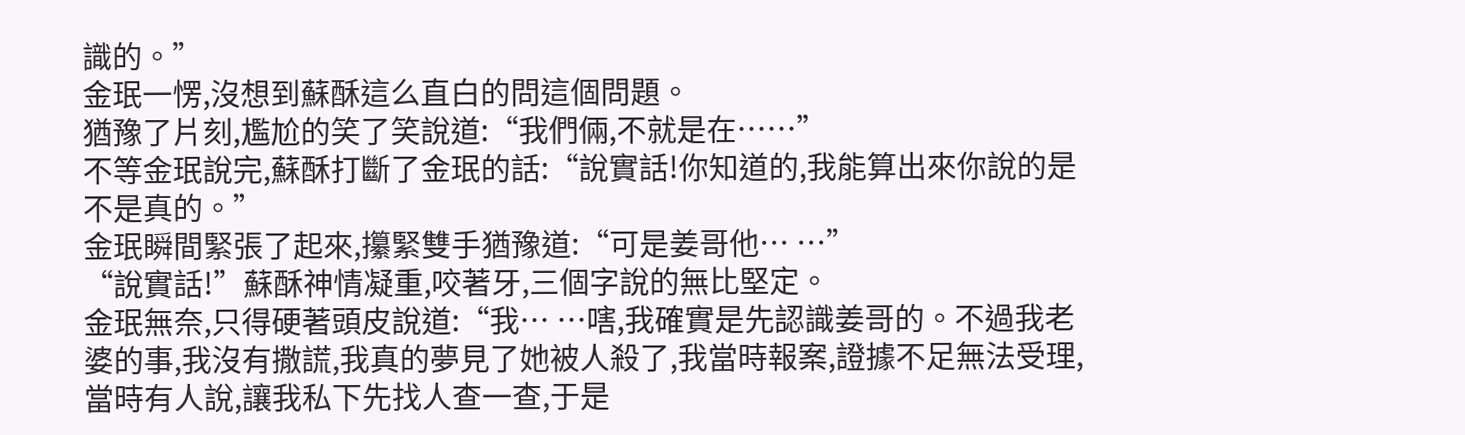識的。”
金珉一愣,沒想到蘇酥這么直白的問這個問題。
猶豫了片刻,尷尬的笑了笑說道:“我們倆,不就是在……”
不等金珉說完,蘇酥打斷了金珉的話:“說實話!你知道的,我能算出來你說的是不是真的。”
金珉瞬間緊張了起來,攥緊雙手猶豫道:“可是姜哥他… …”
“說實話!”蘇酥神情凝重,咬著牙,三個字說的無比堅定。
金珉無奈,只得硬著頭皮說道:“我… …嗐,我確實是先認識姜哥的。不過我老婆的事,我沒有撒謊,我真的夢見了她被人殺了,我當時報案,證據不足無法受理,當時有人說,讓我私下先找人查一查,于是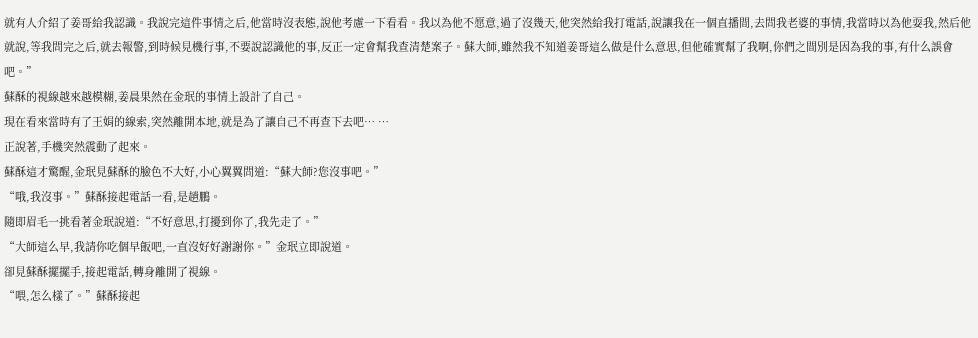就有人介紹了姜哥給我認識。我說完這件事情之后,他當時沒表態,說他考慮一下看看。我以為他不愿意,過了沒幾天,他突然給我打電話,說讓我在一個直播間,去問我老婆的事情,我當時以為他耍我,然后他就說,等我問完之后,就去報警,到時候見機行事,不要說認識他的事,反正一定會幫我查清楚案子。蘇大師,雖然我不知道姜哥這么做是什么意思,但他確實幫了我啊,你們之間別是因為我的事,有什么誤會吧。”
蘇酥的視線越來越模糊,姜晨果然在金珉的事情上設計了自己。
現在看來當時有了王娟的線索,突然離開本地,就是為了讓自己不再查下去吧… …
正說著,手機突然震動了起來。
蘇酥這才驚醒,金珉見蘇酥的臉色不大好,小心翼翼問道:“蘇大師?您沒事吧。”
“哦,我沒事。”蘇酥接起電話一看,是趙鵬。
隨即眉毛一挑看著金珉說道:“不好意思,打擾到你了,我先走了。”
“大師這么早,我請你吃個早飯吧,一直沒好好謝謝你。”金珉立即說道。
卻見蘇酥擺擺手,接起電話,轉身離開了視線。
“喂,怎么樣了。”蘇酥接起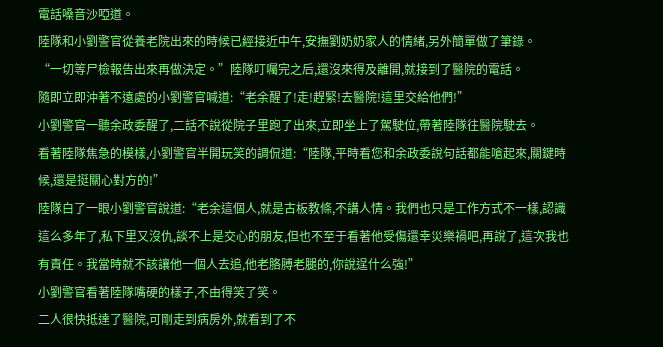電話嗓音沙啞道。
陸隊和小劉警官從養老院出來的時候已經接近中午,安撫劉奶奶家人的情緒,另外簡單做了筆錄。
“一切等尸檢報告出來再做決定。”陸隊叮囑完之后,還沒來得及離開,就接到了醫院的電話。
隨即立即沖著不遠處的小劉警官喊道:“老余醒了!走!趕緊!去醫院!這里交給他們!”
小劉警官一聽余政委醒了,二話不說從院子里跑了出來,立即坐上了駕駛位,帶著陸隊往醫院駛去。
看著陸隊焦急的模樣,小劉警官半開玩笑的調侃道:“陸隊,平時看您和余政委說句話都能嗆起來,關鍵時候,還是挺關心對方的!”
陸隊白了一眼小劉警官說道:“老余這個人,就是古板教條,不講人情。我們也只是工作方式不一樣,認識這么多年了,私下里又沒仇,談不上是交心的朋友,但也不至于看著他受傷還幸災樂禍吧,再說了,這次我也有責任。我當時就不該讓他一個人去追,他老胳膊老腿的,你說逞什么強!”
小劉警官看著陸隊嘴硬的樣子,不由得笑了笑。
二人很快抵達了醫院,可剛走到病房外,就看到了不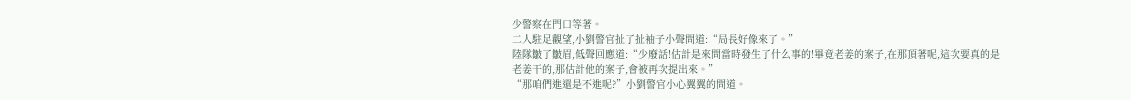少警察在門口等著。
二人駐足觀望,小劉警官扯了扯袖子小聲問道:“局長好像來了。”
陸隊皺了皺眉,低聲回應道:“少廢話!估計是來問當時發生了什么事的!畢竟老姜的案子,在那頂著呢,這次要真的是老姜干的,那估計他的案子,會被再次提出來。”
“那咱們進還是不進呢?”小劉警官小心翼翼的問道。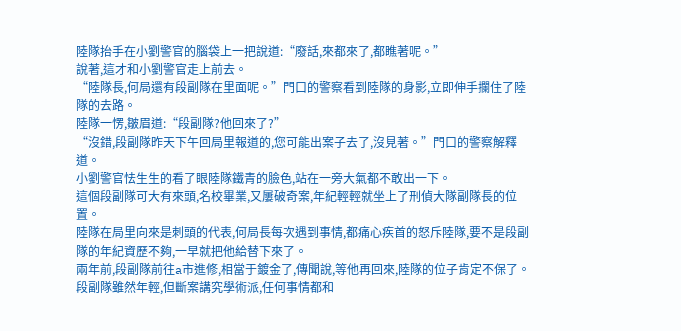陸隊抬手在小劉警官的腦袋上一把說道:“廢話,來都來了,都瞧著呢。”
說著,這才和小劉警官走上前去。
“陸隊長,何局還有段副隊在里面呢。”門口的警察看到陸隊的身影,立即伸手攔住了陸隊的去路。
陸隊一愣,皺眉道:“段副隊?他回來了?”
“沒錯,段副隊昨天下午回局里報道的,您可能出案子去了,沒見著。”門口的警察解釋道。
小劉警官怯生生的看了眼陸隊鐵青的臉色,站在一旁大氣都不敢出一下。
這個段副隊可大有來頭,名校畢業,又屢破奇案,年紀輕輕就坐上了刑偵大隊副隊長的位置。
陸隊在局里向來是刺頭的代表,何局長每次遇到事情,都痛心疾首的怒斥陸隊,要不是段副隊的年紀資歷不夠,一早就把他給替下來了。
兩年前,段副隊前往a市進修,相當于鍍金了,傳聞說,等他再回來,陸隊的位子肯定不保了。
段副隊雖然年輕,但斷案講究學術派,任何事情都和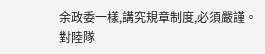余政委一樣,講究規章制度,必須嚴謹。
對陸隊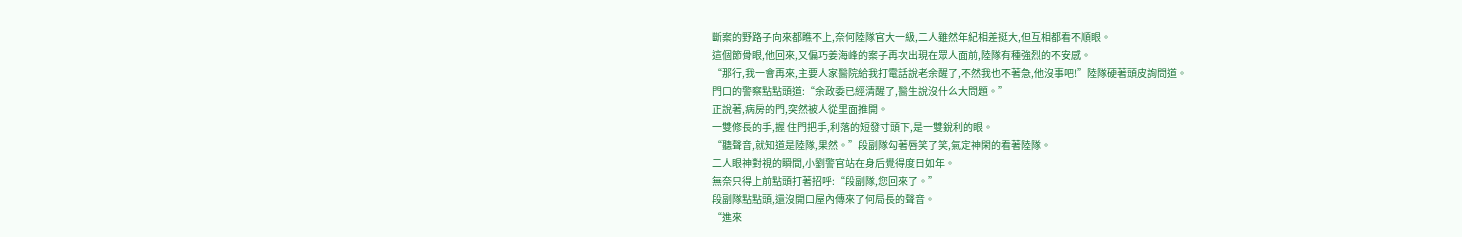斷案的野路子向來都瞧不上,奈何陸隊官大一級,二人雖然年紀相差挺大,但互相都看不順眼。
這個節骨眼,他回來,又偏巧姜海峰的案子再次出現在眾人面前,陸隊有種強烈的不安感。
“那行,我一會再來,主要人家醫院給我打電話說老余醒了,不然我也不著急,他沒事吧!”陸隊硬著頭皮詢問道。
門口的警察點點頭道:“余政委已經清醒了,醫生說沒什么大問題。”
正說著,病房的門,突然被人從里面推開。
一雙修長的手,握 住門把手,利落的短發寸頭下,是一雙銳利的眼。
“聽聲音,就知道是陸隊,果然。”段副隊勾著唇笑了笑,氣定神閑的看著陸隊。
二人眼神對視的瞬間,小劉警官站在身后覺得度日如年。
無奈只得上前點頭打著招呼:“段副隊,您回來了。”
段副隊點點頭,還沒開口屋內傳來了何局長的聲音。
“進來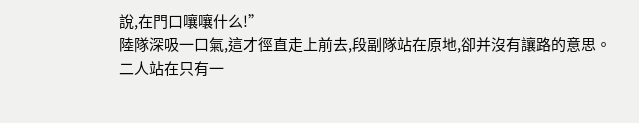說,在門口嚷嚷什么!”
陸隊深吸一口氣,這才徑直走上前去,段副隊站在原地,卻并沒有讓路的意思。
二人站在只有一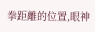拳距離的位置,眼神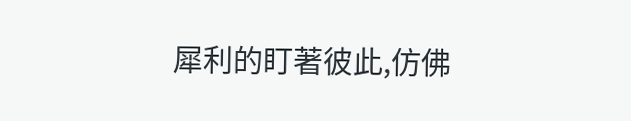犀利的盯著彼此,仿佛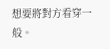想要將對方看穿一般。